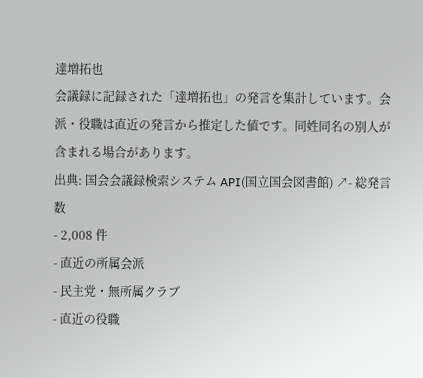達増拓也
会議録に記録された「達増拓也」の発言を集計しています。会派・役職は直近の発言から推定した値です。同姓同名の別人が含まれる場合があります。
出典: 国会会議録検索システム API(国立国会図書館) ↗- 総発言数
- 2,008 件
- 直近の所属会派
- 民主党・無所属クラブ
- 直近の役職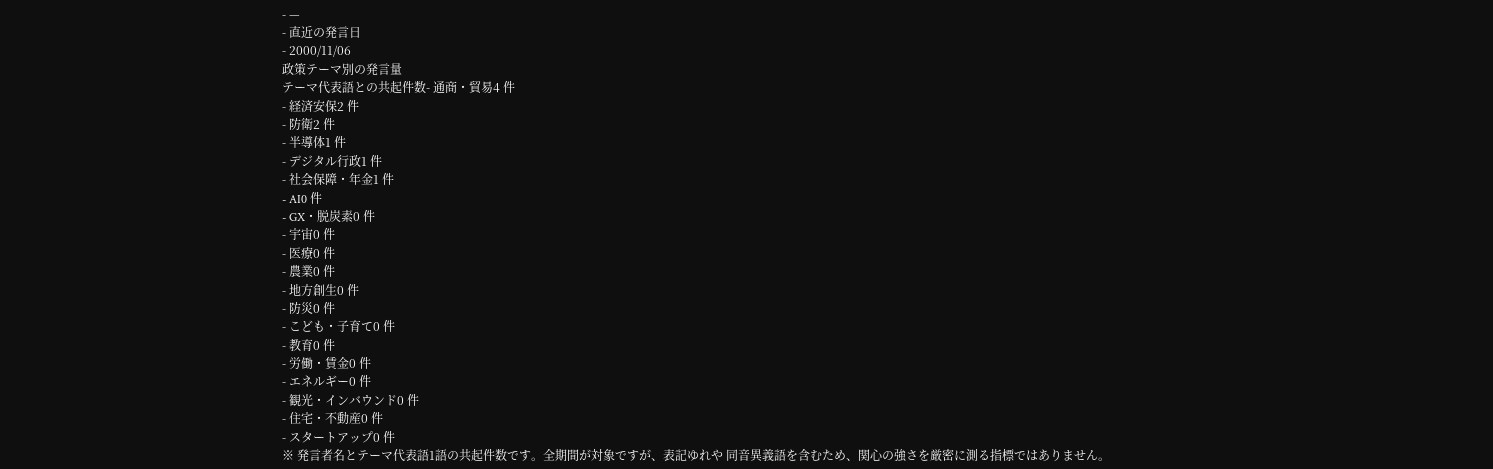- —
- 直近の発言日
- 2000/11/06
政策テーマ別の発言量
テーマ代表語との共起件数- 通商・貿易4 件
- 経済安保2 件
- 防衛2 件
- 半導体1 件
- デジタル行政1 件
- 社会保障・年金1 件
- AI0 件
- GX・脱炭素0 件
- 宇宙0 件
- 医療0 件
- 農業0 件
- 地方創生0 件
- 防災0 件
- こども・子育て0 件
- 教育0 件
- 労働・賃金0 件
- エネルギー0 件
- 観光・インバウンド0 件
- 住宅・不動産0 件
- スタートアップ0 件
※ 発言者名とテーマ代表語1語の共起件数です。全期間が対象ですが、表記ゆれや 同音異義語を含むため、関心の強さを厳密に測る指標ではありません。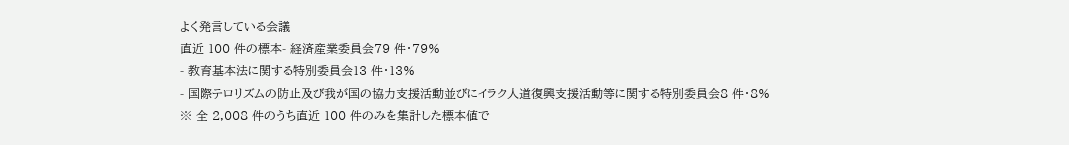よく発言している会議
直近 100 件の標本- 経済産業委員会79 件・79%
- 教育基本法に関する特別委員会13 件・13%
- 国際テロリズムの防止及び我が国の協力支援活動並びにイラク人道復興支援活動等に関する特別委員会8 件・8%
※ 全 2,008 件のうち直近 100 件のみを集計した標本値で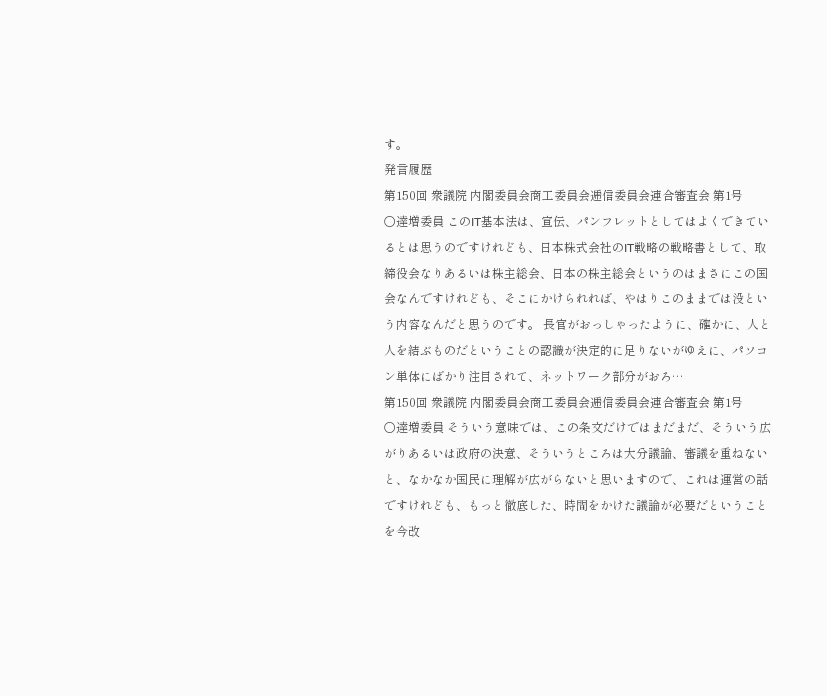す。
発言履歴
第150回 衆議院 内閣委員会商工委員会逓信委員会連合審査会 第1号
○達増委員 このIT基本法は、宣伝、パンフレットとしてはよくできているとは思うのですけれども、日本株式会社のIT戦略の戦略書として、取締役会なりあるいは株主総会、日本の株主総会というのはまさにこの国会なんですけれども、そこにかけられれば、やはりこのままでは没という内容なんだと思うのです。 長官がおっしゃったように、確かに、人と人を結ぶものだということの認識が決定的に足りないがゆえに、パソコン単体にばかり注目されて、ネットワーク部分がおろ…
第150回 衆議院 内閣委員会商工委員会逓信委員会連合審査会 第1号
○達増委員 そういう意味では、この条文だけではまだまだ、そういう広がりあるいは政府の決意、そういうところは大分議論、審議を重ねないと、なかなか国民に理解が広がらないと思いますので、これは運営の話ですけれども、もっと徹底した、時間をかけた議論が必要だということを今改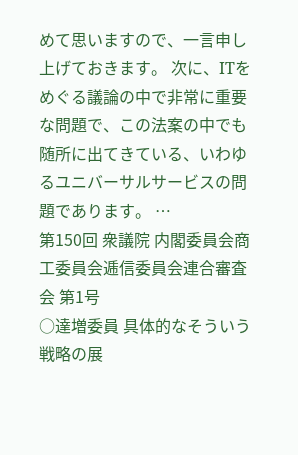めて思いますので、一言申し上げておきます。 次に、ITをめぐる議論の中で非常に重要な問題で、この法案の中でも随所に出てきている、いわゆるユニバーサルサービスの問題であります。 …
第150回 衆議院 内閣委員会商工委員会逓信委員会連合審査会 第1号
○達増委員 具体的なそういう戦略の展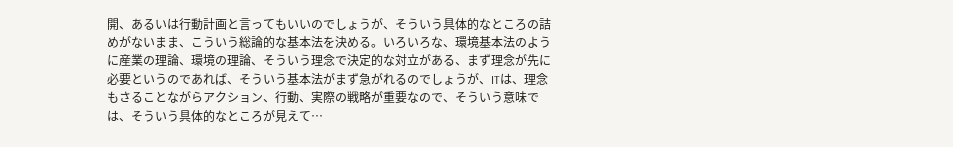開、あるいは行動計画と言ってもいいのでしょうが、そういう具体的なところの詰めがないまま、こういう総論的な基本法を決める。いろいろな、環境基本法のように産業の理論、環境の理論、そういう理念で決定的な対立がある、まず理念が先に必要というのであれば、そういう基本法がまず急がれるのでしょうが、ITは、理念もさることながらアクション、行動、実際の戦略が重要なので、そういう意味では、そういう具体的なところが見えて…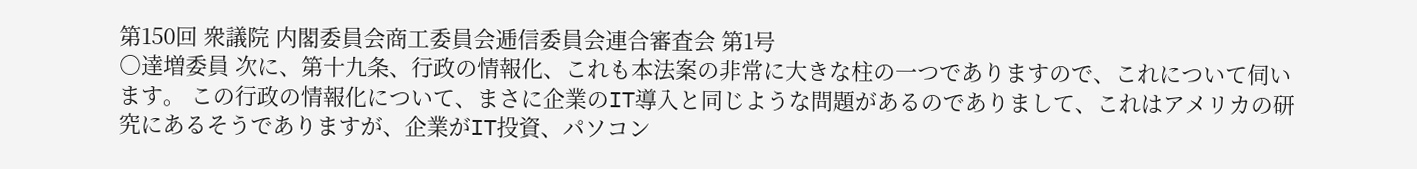第150回 衆議院 内閣委員会商工委員会逓信委員会連合審査会 第1号
○達増委員 次に、第十九条、行政の情報化、これも本法案の非常に大きな柱の一つでありますので、これについて伺います。 この行政の情報化について、まさに企業のIT導入と同じような問題があるのでありまして、これはアメリカの研究にあるそうでありますが、企業がIT投資、パソコン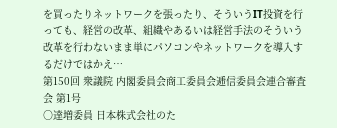を買ったりネットワークを張ったり、そういうIT投資を行っても、経営の改革、組織やあるいは経営手法のそういう改革を行わないまま単にパソコンやネットワークを導入するだけではかえ…
第150回 衆議院 内閣委員会商工委員会逓信委員会連合審査会 第1号
○達増委員 日本株式会社のた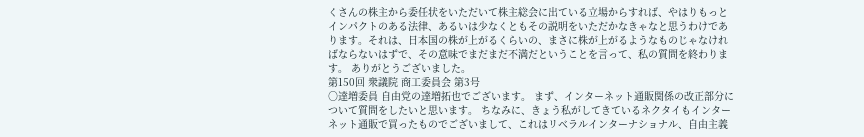くさんの株主から委任状をいただいて株主総会に出ている立場からすれば、やはりもっとインパクトのある法律、あるいは少なくともその説明をいただかなきゃなと思うわけであります。それは、日本国の株が上がるくらいの、まさに株が上がるようなものじゃなければならないはずで、その意味でまだまだ不満だということを言って、私の質問を終わります。 ありがとうございました。
第150回 衆議院 商工委員会 第3号
○達増委員 自由党の達増拓也でございます。 まず、インターネット通販関係の改正部分について質問をしたいと思います。 ちなみに、きょう私がしてきているネクタイもインターネット通販で買ったものでございまして、これはリベラルインターナショナル、自由主義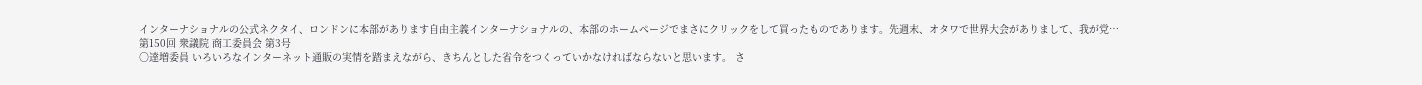インターナショナルの公式ネクタイ、ロンドンに本部があります自由主義インターナショナルの、本部のホームページでまさにクリックをして買ったものであります。先週末、オタワで世界大会がありまして、我が党…
第150回 衆議院 商工委員会 第3号
○達増委員 いろいろなインターネット通販の実情を踏まえながら、きちんとした省令をつくっていかなければならないと思います。 さ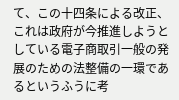て、この十四条による改正、これは政府が今推進しようとしている電子商取引一般の発展のための法整備の一環であるというふうに考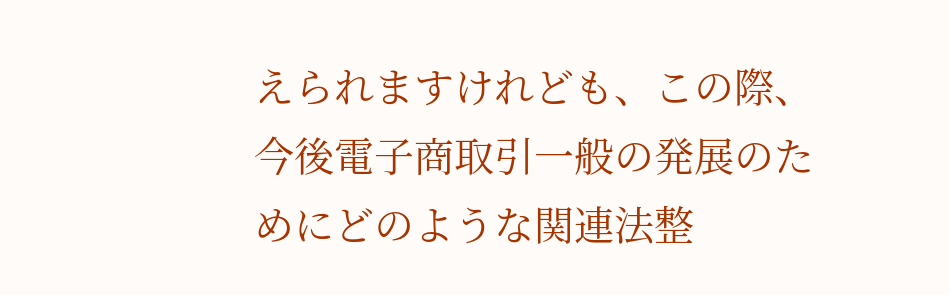えられますけれども、この際、今後電子商取引一般の発展のためにどのような関連法整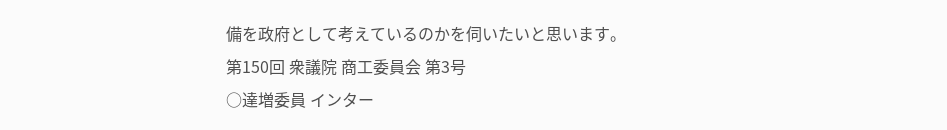備を政府として考えているのかを伺いたいと思います。
第150回 衆議院 商工委員会 第3号
○達増委員 インター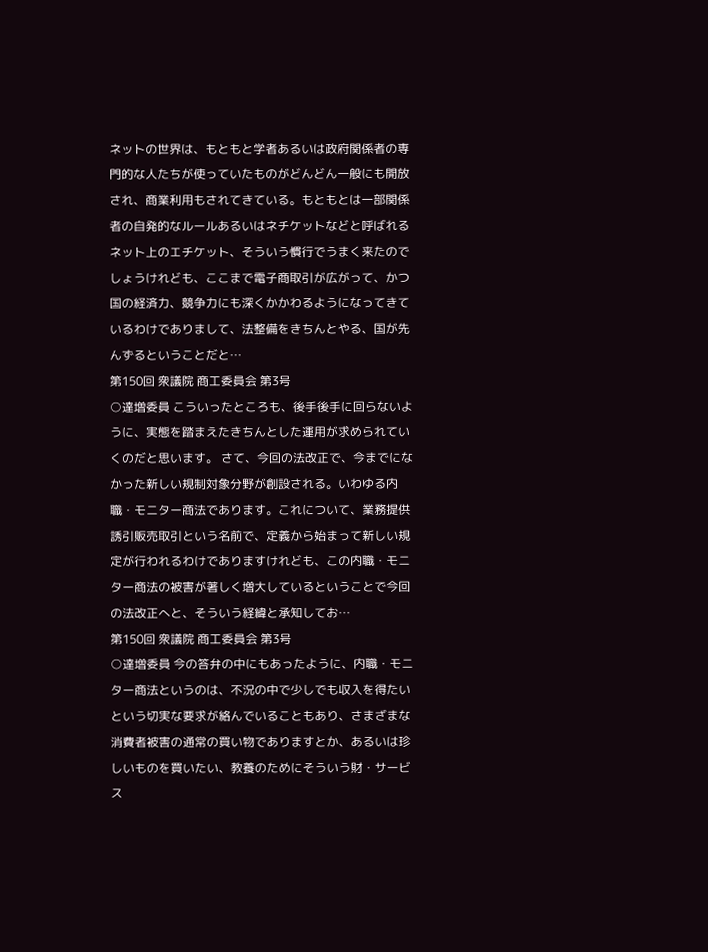ネットの世界は、もともと学者あるいは政府関係者の専門的な人たちが使っていたものがどんどん一般にも開放され、商業利用もされてきている。もともとは一部関係者の自発的なルールあるいはネチケットなどと呼ばれるネット上のエチケット、そういう慣行でうまく来たのでしょうけれども、ここまで電子商取引が広がって、かつ国の経済力、競争力にも深くかかわるようになってきているわけでありまして、法整備をきちんとやる、国が先んずるということだと…
第150回 衆議院 商工委員会 第3号
○達増委員 こういったところも、後手後手に回らないように、実態を踏まえたきちんとした運用が求められていくのだと思います。 さて、今回の法改正で、今までになかった新しい規制対象分野が創設される。いわゆる内職・モニター商法であります。これについて、業務提供誘引販売取引という名前で、定義から始まって新しい規定が行われるわけでありますけれども、この内職・モニター商法の被害が著しく増大しているということで今回の法改正へと、そういう経緯と承知してお…
第150回 衆議院 商工委員会 第3号
○達増委員 今の答弁の中にもあったように、内職・モニター商法というのは、不況の中で少しでも収入を得たいという切実な要求が絡んでいることもあり、さまざまな消費者被害の通常の買い物でありますとか、あるいは珍しいものを買いたい、教養のためにそういう財・サービス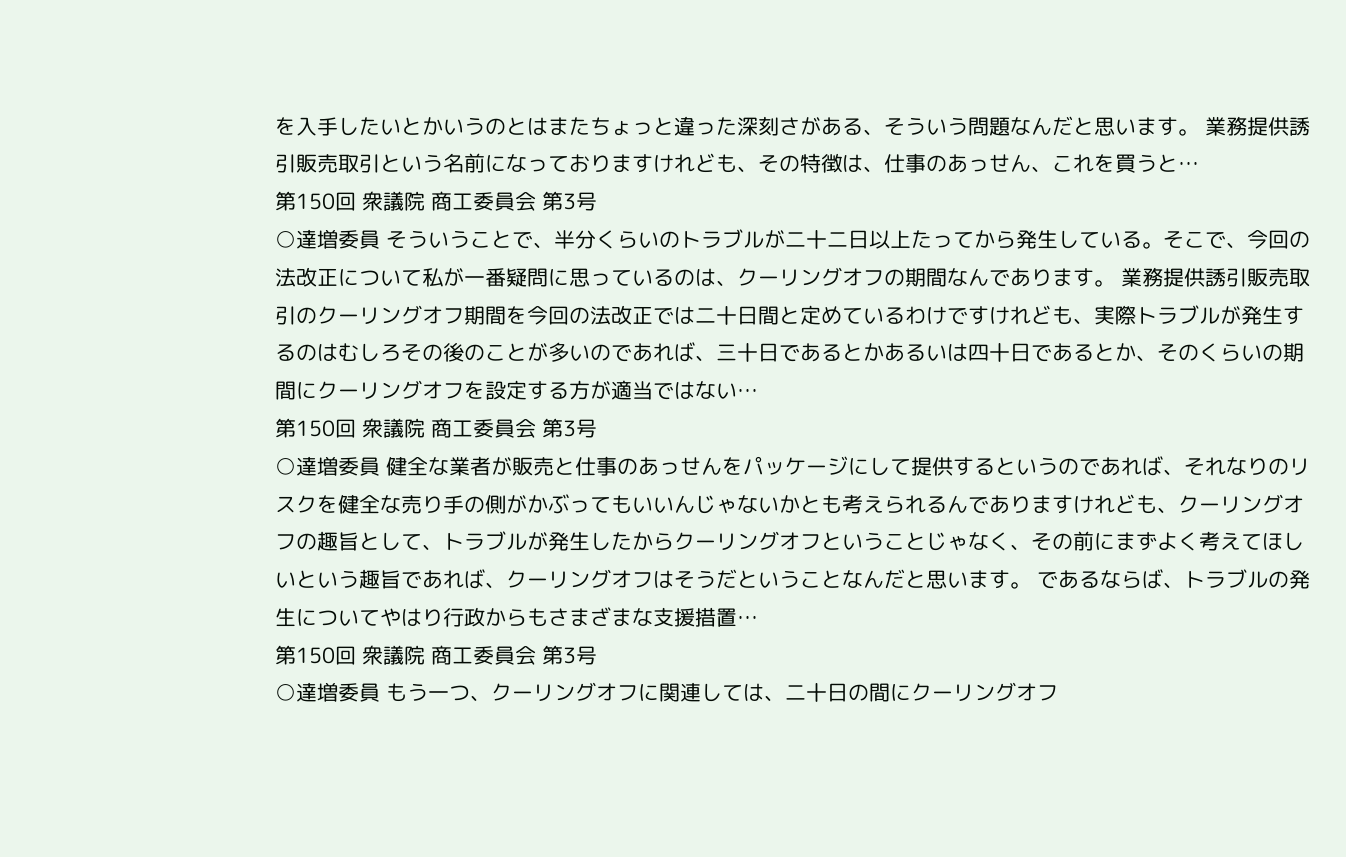を入手したいとかいうのとはまたちょっと違った深刻さがある、そういう問題なんだと思います。 業務提供誘引販売取引という名前になっておりますけれども、その特徴は、仕事のあっせん、これを買うと…
第150回 衆議院 商工委員会 第3号
○達増委員 そういうことで、半分くらいのトラブルが二十二日以上たってから発生している。そこで、今回の法改正について私が一番疑問に思っているのは、クーリングオフの期間なんであります。 業務提供誘引販売取引のクーリングオフ期間を今回の法改正では二十日間と定めているわけですけれども、実際トラブルが発生するのはむしろその後のことが多いのであれば、三十日であるとかあるいは四十日であるとか、そのくらいの期間にクーリングオフを設定する方が適当ではない…
第150回 衆議院 商工委員会 第3号
○達増委員 健全な業者が販売と仕事のあっせんをパッケージにして提供するというのであれば、それなりのリスクを健全な売り手の側がかぶってもいいんじゃないかとも考えられるんでありますけれども、クーリングオフの趣旨として、トラブルが発生したからクーリングオフということじゃなく、その前にまずよく考えてほしいという趣旨であれば、クーリングオフはそうだということなんだと思います。 であるならば、トラブルの発生についてやはり行政からもさまざまな支援措置…
第150回 衆議院 商工委員会 第3号
○達増委員 もう一つ、クーリングオフに関連しては、二十日の間にクーリングオフ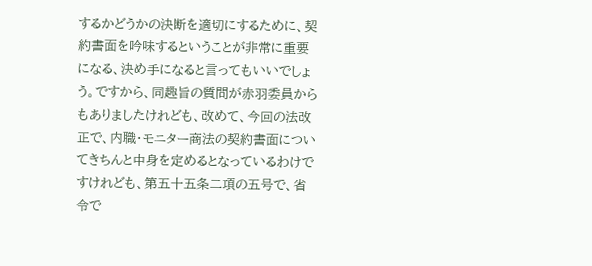するかどうかの決断を適切にするために、契約書面を吟味するということが非常に重要になる、決め手になると言ってもいいでしょう。ですから、同趣旨の質問が赤羽委員からもありましたけれども、改めて、今回の法改正で、内職・モニター商法の契約書面についてきちんと中身を定めるとなっているわけですけれども、第五十五条二項の五号で、省令で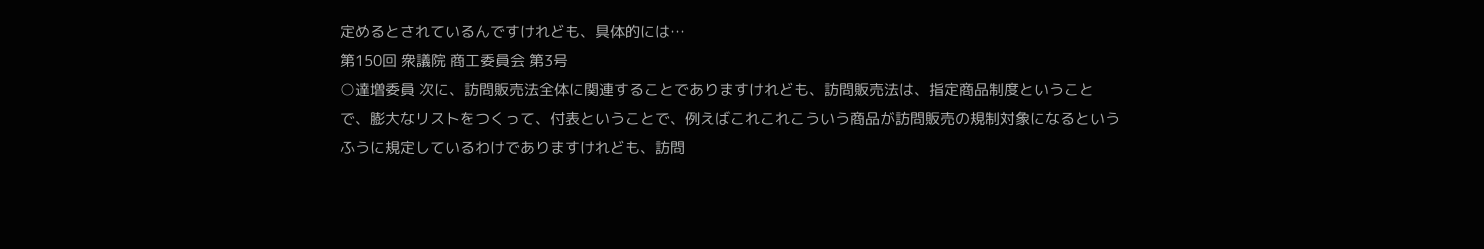定めるとされているんですけれども、具体的には…
第150回 衆議院 商工委員会 第3号
○達増委員 次に、訪問販売法全体に関連することでありますけれども、訪問販売法は、指定商品制度ということで、膨大なリストをつくって、付表ということで、例えばこれこれこういう商品が訪問販売の規制対象になるというふうに規定しているわけでありますけれども、訪問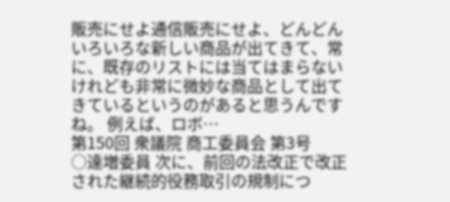販売にせよ通信販売にせよ、どんどんいろいろな新しい商品が出てきて、常に、既存のリストには当てはまらないけれども非常に微妙な商品として出てきているというのがあると思うんですね。 例えば、ロボ…
第150回 衆議院 商工委員会 第3号
○達増委員 次に、前回の法改正で改正された継続的役務取引の規制につ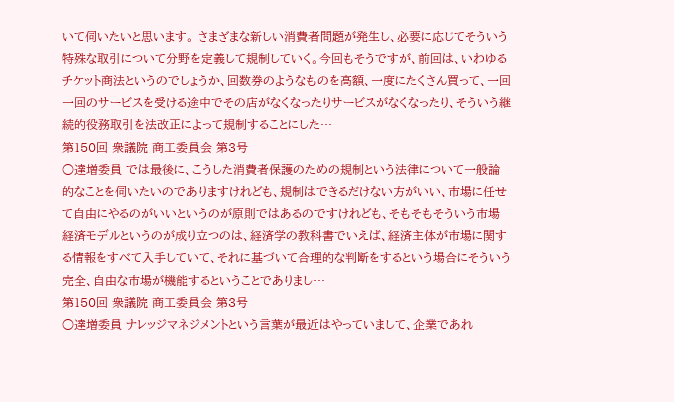いて伺いたいと思います。 さまざまな新しい消費者問題が発生し、必要に応じてそういう特殊な取引について分野を定義して規制していく。今回もそうですが、前回は、いわゆるチケット商法というのでしょうか、回数券のようなものを高額、一度にたくさん買って、一回一回のサービスを受ける途中でその店がなくなったりサービスがなくなったり、そういう継続的役務取引を法改正によって規制することにした…
第150回 衆議院 商工委員会 第3号
○達増委員 では最後に、こうした消費者保護のための規制という法律について一般論的なことを伺いたいのでありますけれども、規制はできるだけない方がいい、市場に任せて自由にやるのがいいというのが原則ではあるのですけれども、そもそもそういう市場経済モデルというのが成り立つのは、経済学の教科書でいえば、経済主体が市場に関する情報をすべて入手していて、それに基づいて合理的な判断をするという場合にそういう完全、自由な市場が機能するということでありまし…
第150回 衆議院 商工委員会 第3号
○達増委員 ナレッジマネジメントという言葉が最近はやっていまして、企業であれ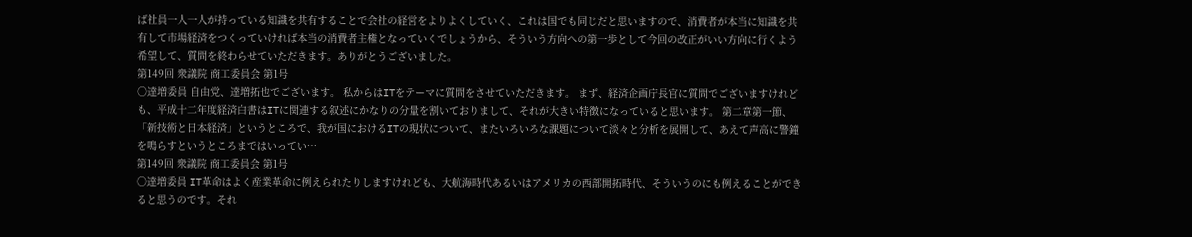ば社員一人一人が持っている知識を共有することで会社の経営をよりよくしていく、これは国でも同じだと思いますので、消費者が本当に知識を共有して市場経済をつくっていければ本当の消費者主権となっていくでしょうから、そういう方向への第一歩として今回の改正がいい方向に行くよう希望して、質問を終わらせていただきます。ありがとうございました。
第149回 衆議院 商工委員会 第1号
○達増委員 自由党、達増拓也でございます。 私からはITをテーマに質問をさせていただきます。 まず、経済企画庁長官に質問でございますけれども、平成十二年度経済白書はITに関連する叙述にかなりの分量を割いておりまして、それが大きい特徴になっていると思います。 第二章第一節、「新技術と日本経済」というところで、我が国におけるITの現状について、またいろいろな課題について淡々と分析を展開して、あえて声高に警鐘を鳴らすというところまではいってい…
第149回 衆議院 商工委員会 第1号
○達増委員 IT革命はよく産業革命に例えられたりしますけれども、大航海時代あるいはアメリカの西部開拓時代、そういうのにも例えることができると思うのです。それ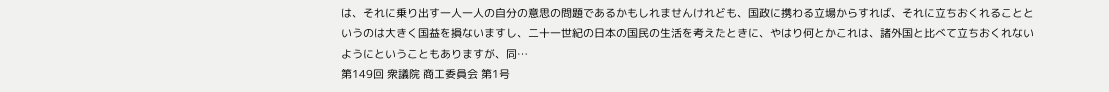は、それに乗り出す一人一人の自分の意思の問題であるかもしれませんけれども、国政に携わる立場からすれば、それに立ちおくれることというのは大きく国益を損ないますし、二十一世紀の日本の国民の生活を考えたときに、やはり何とかこれは、諸外国と比べて立ちおくれないようにということもありますが、同…
第149回 衆議院 商工委員会 第1号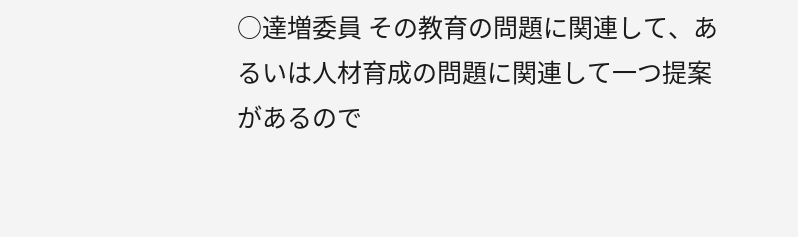○達増委員 その教育の問題に関連して、あるいは人材育成の問題に関連して一つ提案があるので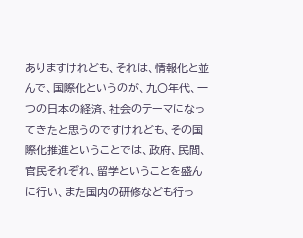ありますけれども、それは、情報化と並んで、国際化というのが、九〇年代、一つの日本の経済、社会のテーマになってきたと思うのですけれども、その国際化推進ということでは、政府、民間、官民それぞれ、留学ということを盛んに行い、また国内の研修なども行っ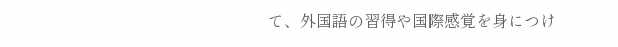て、外国語の習得や国際感覚を身につけ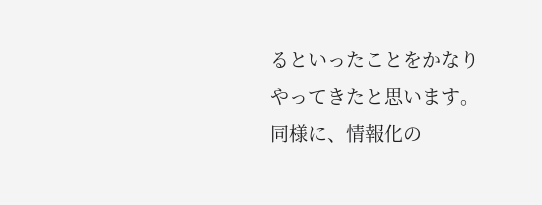るといったことをかなりやってきたと思います。 同様に、情報化の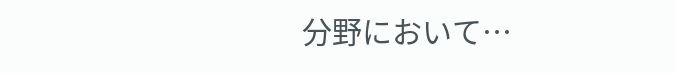分野において…